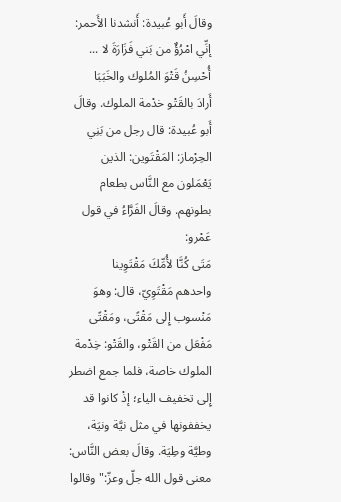وقالَ أَبو عُبيدة: أَنشدنا الأَحمر:
إنِّي امْرُؤٌ من بَني فَزَارَةَ لا ... أُحْسِنُ قَتْوَ المُلوك والخَبَبَا
أَرادَ بالقَتْو خدْمة الملوك. وقالَ أَبو عُبيدة: قال رجل من بَنِي الحِرْماز: المَقْتَوين: الذين
يَعْمَلون مع النَّاس بطعام بطونهم. وقالَ الفَرَّاءُ في قول عَمْرو:
مَتَى كُنَّا لأُمِّكَ مَقْتَوِينا
واحدهم مَقْتَوِيّ، قال: وهوَ مَنْسوب إِلى مَقْتًى، ومَقْتًى مَفْعَل من القَتْو، والقَتْو: خِدْمة
الملوك خاصة، فلما جمع اضطر إِلى تخفيف الياء؛ إذْ كانوا قد يخففونها في مثل نيَّة ونيَة،
وطيَّة وطِيَة. وقالَ بعض النَّاس: معنى قول الله جلّ وعزّ:"وقالوا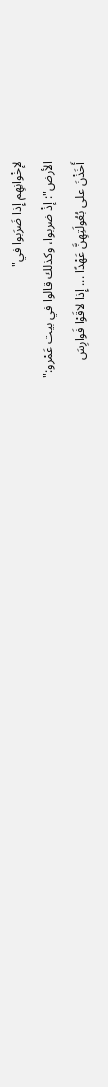لإخْوانِهِم إِذا ضَرَبوا في"
الأرض": إذْ ضربوا، وكذلك قالوا في بيت عَمْرو:"
أَخَذْنَ على بُعُولَتِهِنَّ عَهْدًا ... إِذا لاقَوْا فَوارِسَ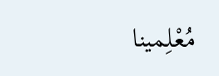مُعْلِمينا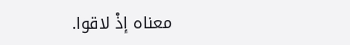معناه إذْ لاقوا.